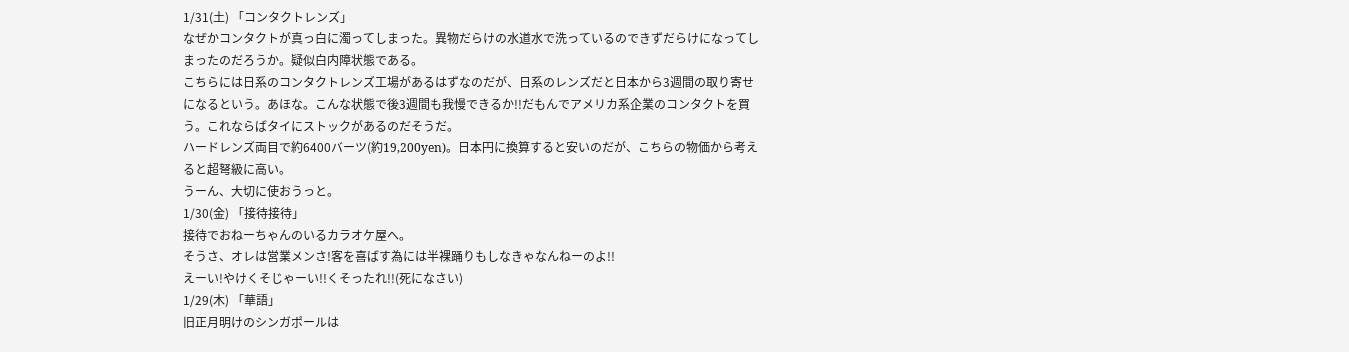1/31(土) 「コンタクトレンズ」
なぜかコンタクトが真っ白に濁ってしまった。異物だらけの水道水で洗っているのできずだらけになってしまったのだろうか。疑似白内障状態である。
こちらには日系のコンタクトレンズ工場があるはずなのだが、日系のレンズだと日本から3週間の取り寄せになるという。あほな。こんな状態で後3週間も我慢できるか!!だもんでアメリカ系企業のコンタクトを買う。これならばタイにストックがあるのだそうだ。
ハードレンズ両目で約6400バーツ(約19,200yen)。日本円に換算すると安いのだが、こちらの物価から考えると超弩級に高い。
うーん、大切に使おうっと。
1/30(金) 「接待接待」
接待でおねーちゃんのいるカラオケ屋へ。
そうさ、オレは営業メンさ!客を喜ばす為には半裸踊りもしなきゃなんねーのよ!!
えーい!やけくそじゃーい!!くそったれ!!(死になさい)
1/29(木) 「華語」
旧正月明けのシンガポールは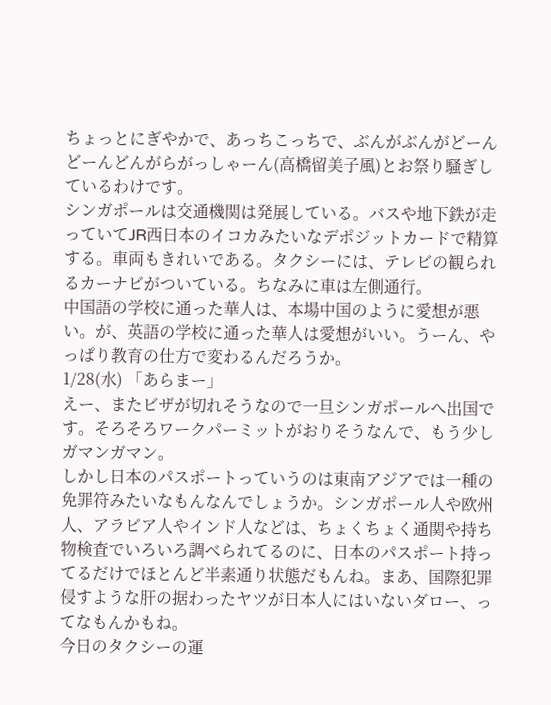ちょっとにぎやかで、あっちこっちで、ぶんがぶんがどーんどーんどんがらがっしゃーん(高橋留美子風)とお祭り騒ぎしているわけです。
シンガポールは交通機関は発展している。バスや地下鉄が走っていてJR西日本のイコカみたいなデポジットカードで精算する。車両もきれいである。タクシーには、テレビの観られるカーナビがついている。ちなみに車は左側通行。
中国語の学校に通った華人は、本場中国のように愛想が悪い。が、英語の学校に通った華人は愛想がいい。うーん、やっぱり教育の仕方で変わるんだろうか。
1/28(水) 「あらまー」
えー、またビザが切れそうなので一旦シンガポールへ出国です。そろそろワークパーミットがおりそうなんで、もう少しガマンガマン。
しかし日本のパスポートっていうのは東南アジアでは一種の免罪符みたいなもんなんでしょうか。シンガポール人や欧州人、アラビア人やインド人などは、ちょくちょく通関や持ち物検査でいろいろ調べられてるのに、日本のパスポート持ってるだけでほとんど半素通り状態だもんね。まあ、国際犯罪侵すような肝の据わったヤツが日本人にはいないダロー、ってなもんかもね。
今日のタクシーの運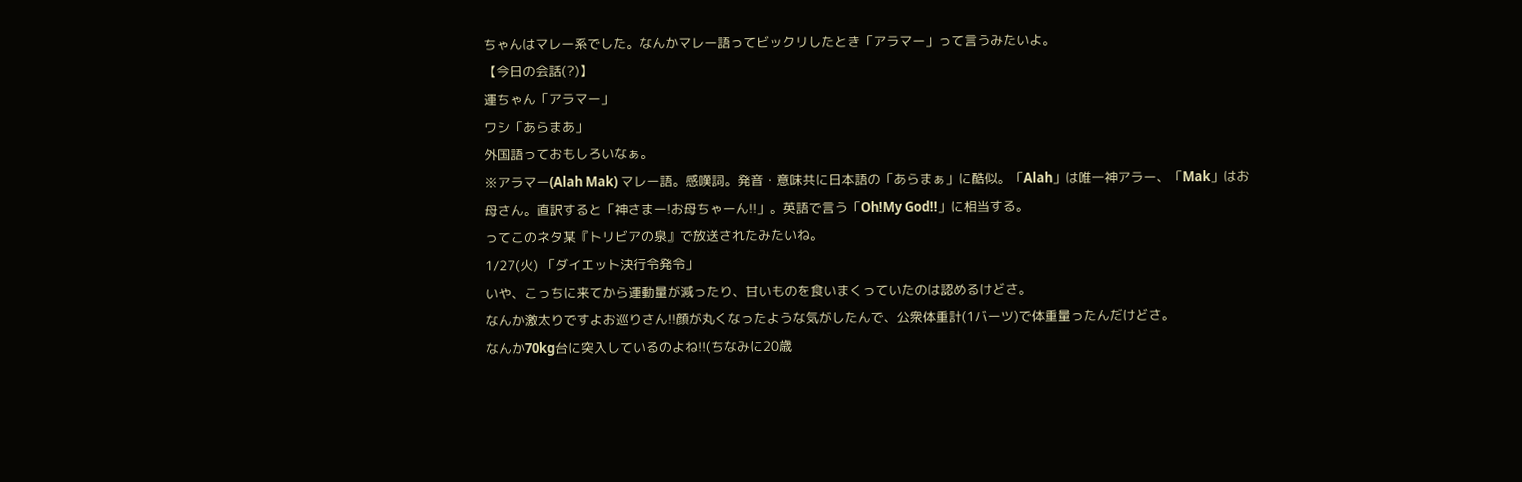ちゃんはマレー系でした。なんかマレー語ってビックリしたとき「アラマー」って言うみたいよ。
【今日の会話(?)】
運ちゃん「アラマー」
ワシ「あらまあ」
外国語っておもしろいなぁ。
※アラマー(Alah Mak) マレー語。感嘆詞。発音・意味共に日本語の「あらまぁ」に酷似。「Alah」は唯一神アラー、「Mak」はお母さん。直訳すると「神さまー!お母ちゃーん!!」。英語で言う「Oh!My God!!」に相当する。
ってこのネタ某『トリビアの泉』で放送されたみたいね。
1/27(火) 「ダイエット決行令発令」
いや、こっちに来てから運動量が減ったり、甘いものを食いまくっていたのは認めるけどさ。
なんか激太りですよお巡りさん!!顔が丸くなったような気がしたんで、公衆体重計(1バーツ)で体重量ったんだけどさ。
なんか70kg台に突入しているのよね!!(ちなみに20歳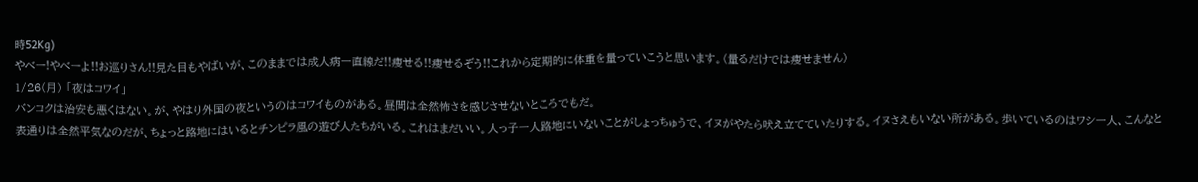時52Kg)
やべー!やべーよ!!お巡りさん!!見た目もやばいが、このままでは成人病一直線だ!!痩せる!!痩せるぞう!!これから定期的に体重を量っていこうと思います。(量るだけでは痩せません)
1/26(月) 「夜はコワイ」
バンコクは治安も悪くはない。が、やはり外国の夜というのはコワイものがある。昼間は全然怖さを感じさせないところでもだ。
表通りは全然平気なのだが、ちょっと路地にはいるとチンピラ風の遊び人たちがいる。これはまだいい。人っ子一人路地にいないことがしょっちゅうで、イヌがやたら吠え立てていたりする。イヌさえもいない所がある。歩いているのはワシ一人、こんなと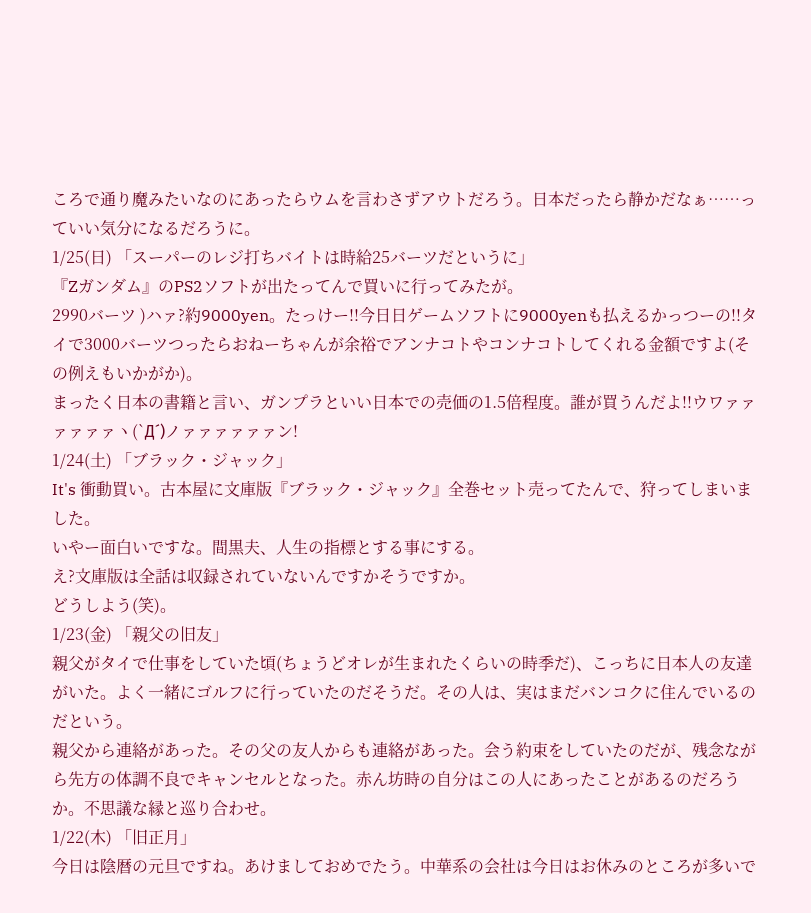ころで通り魔みたいなのにあったらウムを言わさずアウトだろう。日本だったら静かだなぁ……っていい気分になるだろうに。
1/25(日) 「スーパーのレジ打ちバイトは時給25バーツだというに」
『Zガンダム』のPS2ソフトが出たってんで買いに行ってみたが。
2990バーツ )ハァ?約9000yen。たっけー!!今日日ゲームソフトに9000yenも払えるかっつーの!!タイで3000バーツつったらおねーちゃんが余裕でアンナコトやコンナコトしてくれる金額ですよ(その例えもいかがか)。
まったく日本の書籍と言い、ガンプラといい日本での売価の1.5倍程度。誰が買うんだよ!!ウワァァァァァァヽ(`Д´)ノァァァァァァン!
1/24(土) 「ブラック・ジャック」
It's 衝動買い。古本屋に文庫版『ブラック・ジャック』全巻セット売ってたんで、狩ってしまいました。
いやー面白いですな。間黒夫、人生の指標とする事にする。
え?文庫版は全話は収録されていないんですかそうですか。
どうしよう(笑)。
1/23(金) 「親父の旧友」
親父がタイで仕事をしていた頃(ちょうどオレが生まれたくらいの時季だ)、こっちに日本人の友達がいた。よく一緒にゴルフに行っていたのだそうだ。その人は、実はまだバンコクに住んでいるのだという。
親父から連絡があった。その父の友人からも連絡があった。会う約束をしていたのだが、残念ながら先方の体調不良でキャンセルとなった。赤ん坊時の自分はこの人にあったことがあるのだろうか。不思議な縁と巡り合わせ。
1/22(木) 「旧正月」
今日は陰暦の元旦ですね。あけましておめでたう。中華系の会社は今日はお休みのところが多いで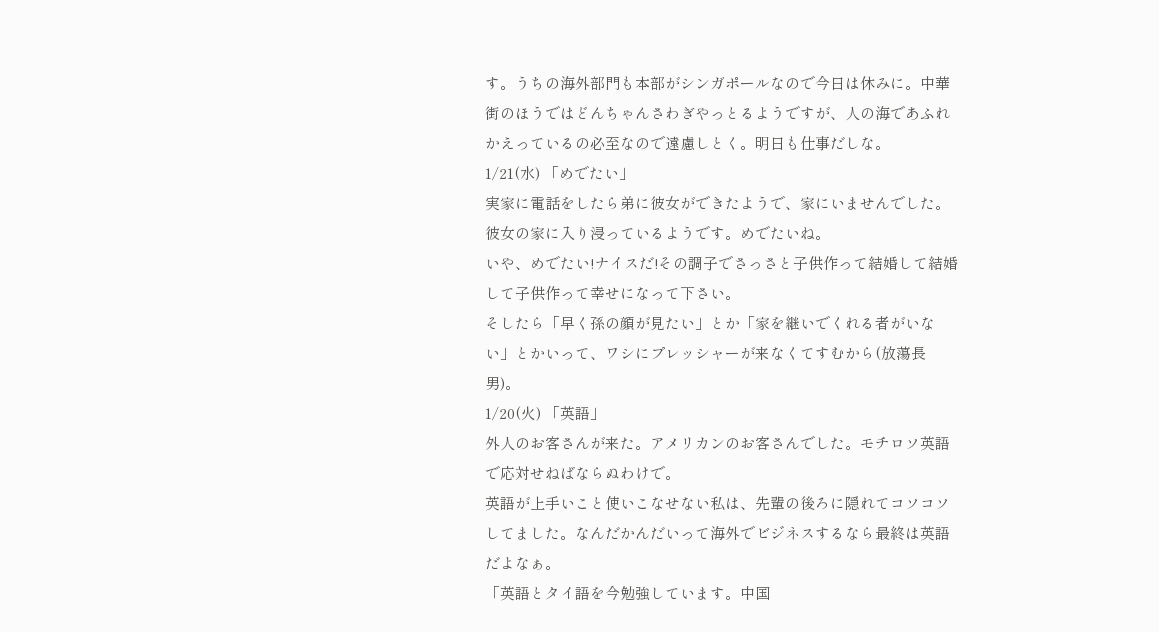す。うちの海外部門も本部がシンガポールなので今日は休みに。中華街のほうではどんちゃんさわぎやっとるようですが、人の海であふれかえっているの必至なので遠慮しとく。明日も仕事だしな。
1/21(水) 「めでたい」
実家に電話をしたら弟に彼女ができたようで、家にいませんでした。彼女の家に入り浸っているようです。めでたいね。
いや、めでたい!ナイスだ!その調子でさっさと子供作って結婚して結婚して子供作って幸せになって下さい。
そしたら「早く孫の顔が見たい」とか「家を継いでくれる者がいない」とかいって、ワシにプレッシャーが来なくてすむから(放蕩長男)。
1/20(火) 「英語」
外人のお客さんが来た。アメリカンのお客さんでした。モチロソ英語で応対せねばならぬわけで。
英語が上手いこと使いこなせない私は、先輩の後ろに隠れてコソコソしてました。なんだかんだいって海外でビジネスするなら最終は英語だよなぁ。
「英語とタイ語を今勉強しています。中国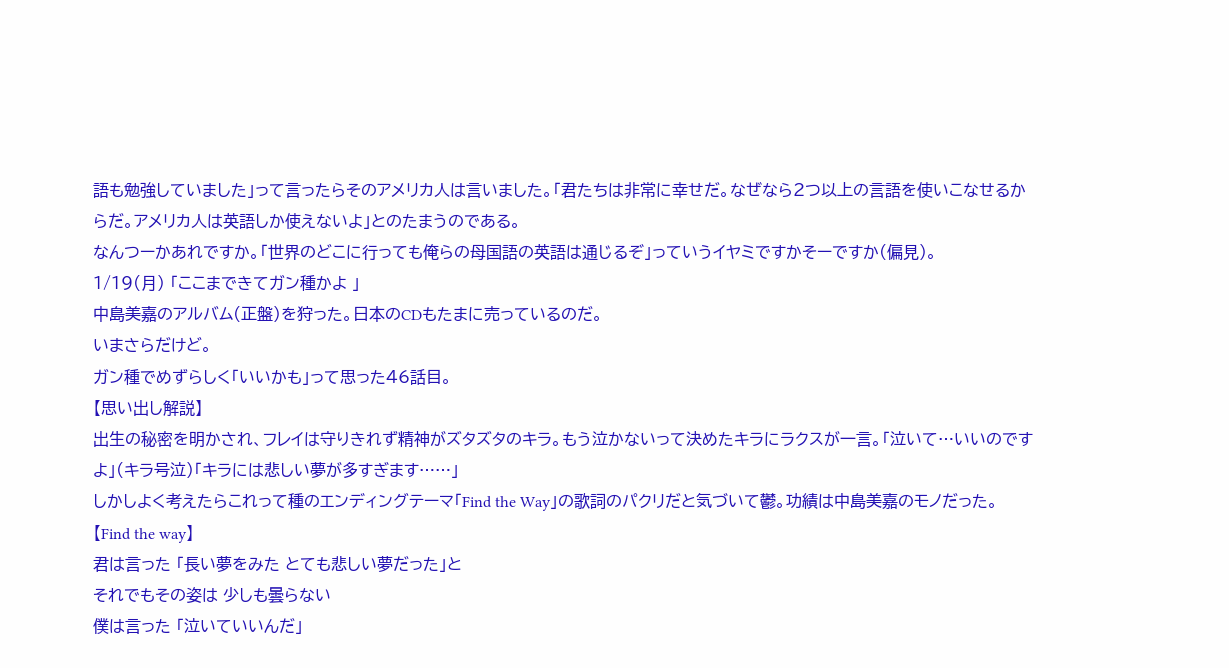語も勉強していました」って言ったらそのアメリカ人は言いました。「君たちは非常に幸せだ。なぜなら2つ以上の言語を使いこなせるからだ。アメリカ人は英語しか使えないよ」とのたまうのである。
なんつーかあれですか。「世界のどこに行っても俺らの母国語の英語は通じるぞ」っていうイヤミですかそーですか(偏見)。
1/19(月) 「ここまできてガン種かよ 」
中島美嘉のアルバム(正盤)を狩った。日本のCDもたまに売っているのだ。
いまさらだけど。
ガン種でめずらしく「いいかも」って思った46話目。
【思い出し解説】
出生の秘密を明かされ、フレイは守りきれず精神がズタズタのキラ。もう泣かないって決めたキラにラクスが一言。「泣いて…いいのですよ」(キラ号泣)「キラには悲しい夢が多すぎます……」
しかしよく考えたらこれって種のエンディングテーマ「Find the Way」の歌詞のパクリだと気づいて鬱。功績は中島美嘉のモノだった。
【Find the way】
君は言った 「長い夢をみた とても悲しい夢だった」と
それでもその姿は 少しも曇らない
僕は言った 「泣いていいんだ」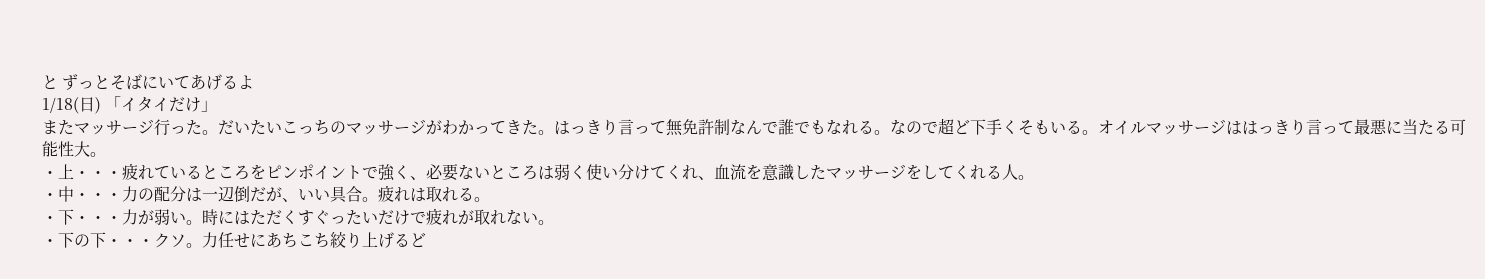と ずっとそばにいてあげるよ
1/18(日) 「イタイだけ」
またマッサージ行った。だいたいこっちのマッサージがわかってきた。はっきり言って無免許制なんで誰でもなれる。なので超ど下手くそもいる。オイルマッサージははっきり言って最悪に当たる可能性大。
・上・・・疲れているところをピンポイントで強く、必要ないところは弱く使い分けてくれ、血流を意識したマッサージをしてくれる人。
・中・・・力の配分は一辺倒だが、いい具合。疲れは取れる。
・下・・・力が弱い。時にはただくすぐったいだけで疲れが取れない。
・下の下・・・クソ。力任せにあちこち絞り上げるど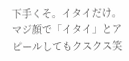下手くそ。イタイだけ。マジ顔で「イタイ」とアピールしてもクスクス笑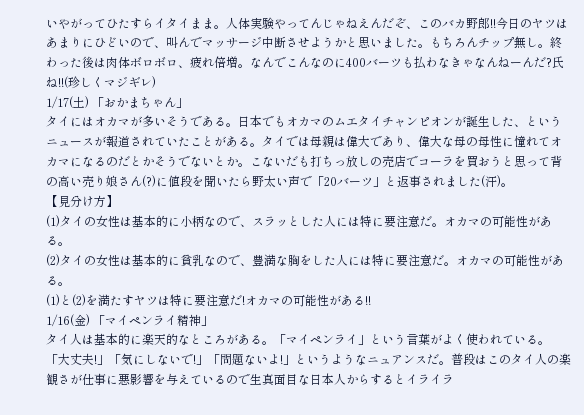いやがってひたすらイタイまま。人体実験やってんじゃねえんだぞ、このバカ野郎!!今日のヤツはあまりにひどいので、叫んでマッサージ中断させようかと思いました。もちろんチップ無し。終わった後は肉体ボロボロ、疲れ倍増。なんでこんなのに400バーツも払わなきゃなんねーんだ?氏ね!!(珍しくマジギレ)
1/17(土) 「おかまちゃん」
タイにはオカマが多いそうである。日本でもオカマのムエタイチャンピオンが誕生した、というニュースが報道されていたことがある。タイでは母親は偉大であり、偉大な母の母性に憧れてオカマになるのだとかそうでないとか。こないだも打ちっ放しの売店でコーラを買おうと思って背の高い売り娘さん(?)に値段を聞いたら野太い声で「20バーツ」と返事されました(汗)。
【見分け方】
(1)タイの女性は基本的に小柄なので、スラッとした人には特に要注意だ。オカマの可能性がある。
(2)タイの女性は基本的に貧乳なので、豊満な胸をした人には特に要注意だ。オカマの可能性がある。
(1)と(2)を満たすヤツは特に要注意だ!オカマの可能性がある!!
1/16(金) 「マイペンライ精神」
タイ人は基本的に楽天的なところがある。「マイペンライ」という言葉がよく使われている。「大丈夫!」「気にしないで!」「問題ないよ!」というようなニュアンスだ。普段はこのタイ人の楽観さが仕事に悪影響を与えているので生真面目な日本人からするとイライラ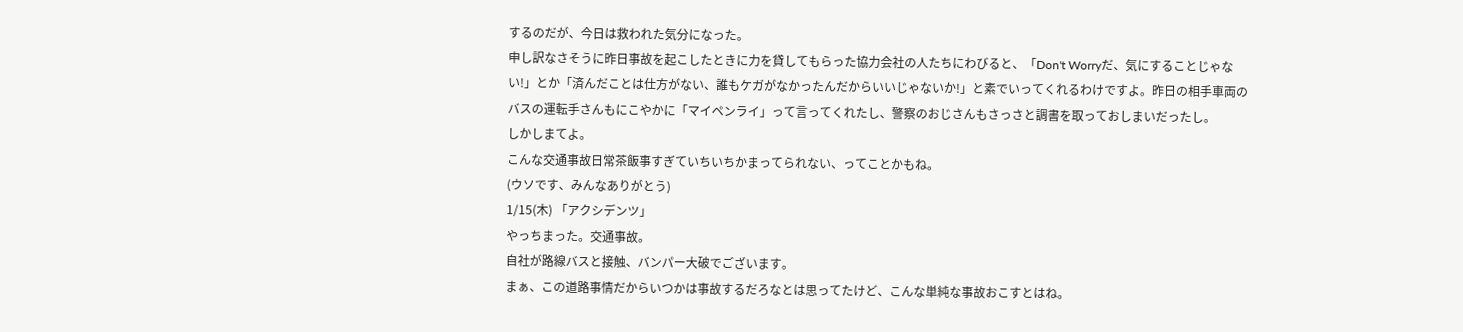するのだが、今日は救われた気分になった。
申し訳なさそうに昨日事故を起こしたときに力を貸してもらった協力会社の人たちにわびると、「Don't Worryだ、気にすることじゃない!」とか「済んだことは仕方がない、誰もケガがなかったんだからいいじゃないか!」と素でいってくれるわけですよ。昨日の相手車両のバスの運転手さんもにこやかに「マイペンライ」って言ってくれたし、警察のおじさんもさっさと調書を取っておしまいだったし。
しかしまてよ。
こんな交通事故日常茶飯事すぎていちいちかまってられない、ってことかもね。
(ウソです、みんなありがとう)
1/15(木) 「アクシデンツ」
やっちまった。交通事故。
自社が路線バスと接触、バンパー大破でございます。
まぁ、この道路事情だからいつかは事故するだろなとは思ってたけど、こんな単純な事故おこすとはね。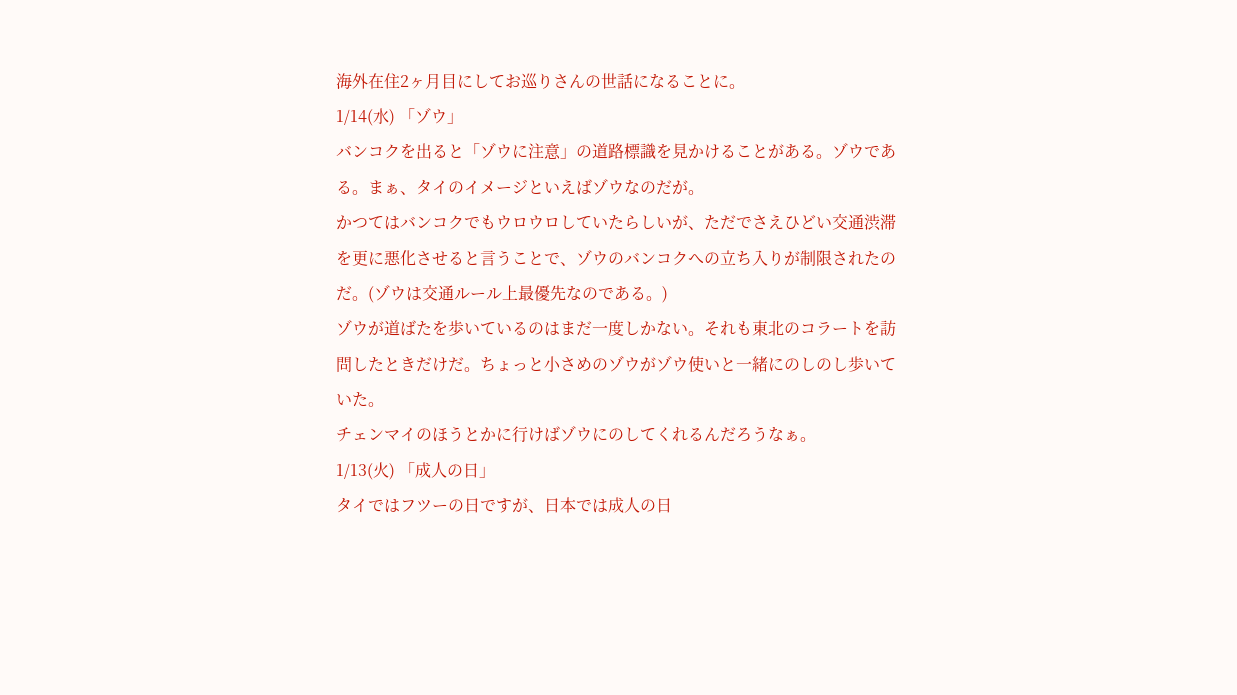海外在住2ヶ月目にしてお巡りさんの世話になることに。
1/14(水) 「ゾウ」
バンコクを出ると「ゾウに注意」の道路標識を見かけることがある。ゾウである。まぁ、タイのイメージといえばゾウなのだが。
かつてはバンコクでもウロウロしていたらしいが、ただでさえひどい交通渋滞を更に悪化させると言うことで、ゾウのバンコクへの立ち入りが制限されたのだ。(ゾウは交通ルール上最優先なのである。)
ゾウが道ばたを歩いているのはまだ一度しかない。それも東北のコラートを訪問したときだけだ。ちょっと小さめのゾウがゾウ使いと一緒にのしのし歩いていた。
チェンマイのほうとかに行けばゾウにのしてくれるんだろうなぁ。
1/13(火) 「成人の日」
タイではフツーの日ですが、日本では成人の日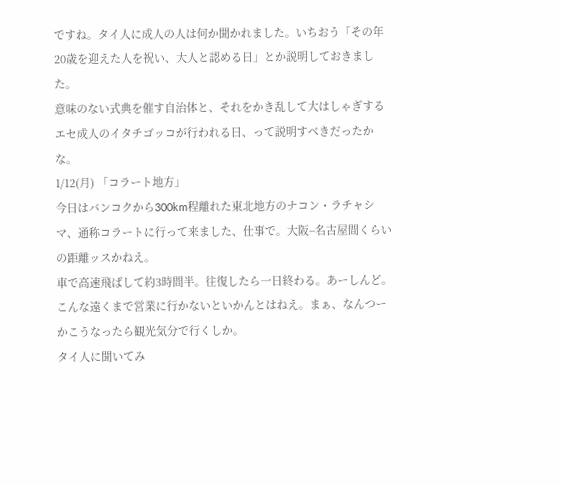ですね。タイ人に成人の人は何か聞かれました。いちおう「その年20歳を迎えた人を祝い、大人と認める日」とか説明しておきました。
意味のない式典を催す自治体と、それをかき乱して大はしゃぎするエセ成人のイタチゴッコが行われる日、って説明すべきだったかな。
1/12(月) 「コラート地方」
今日はバンコクから300km程離れた東北地方のナコン・ラチャシマ、通称コラートに行って来ました、仕事で。大阪−名古屋間くらいの距離ッスかねえ。
車で高速飛ばして約3時間半。往復したら一日終わる。あーしんど。こんな遠くまで営業に行かないといかんとはねえ。まぁ、なんつーかこうなったら観光気分で行くしか。
タイ人に聞いてみ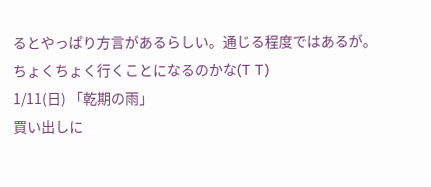るとやっぱり方言があるらしい。通じる程度ではあるが。
ちょくちょく行くことになるのかな(T T)
1/11(日) 「乾期の雨」
買い出しに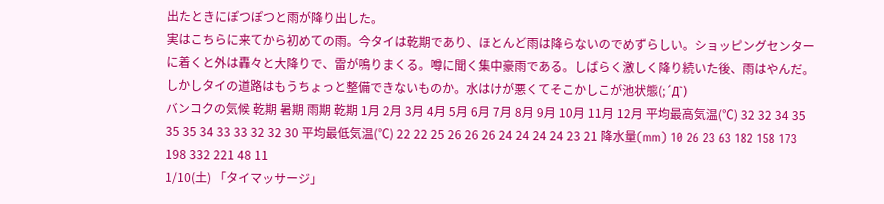出たときにぽつぽつと雨が降り出した。
実はこちらに来てから初めての雨。今タイは乾期であり、ほとんど雨は降らないのでめずらしい。ショッピングセンターに着くと外は轟々と大降りで、雷が鳴りまくる。噂に聞く集中豪雨である。しばらく激しく降り続いた後、雨はやんだ。しかしタイの道路はもうちょっと整備できないものか。水はけが悪くてそこかしこが池状態(;´Д`)
バンコクの気候 乾期 暑期 雨期 乾期 1月 2月 3月 4月 5月 6月 7月 8月 9月 10月 11月 12月 平均最高気温(℃) 32 32 34 35 35 35 34 33 33 32 32 30 平均最低気温(℃) 22 22 25 26 26 26 24 24 24 24 23 21 降水量(mm) 10 26 23 63 182 158 173 198 332 221 48 11
1/10(土) 「タイマッサージ」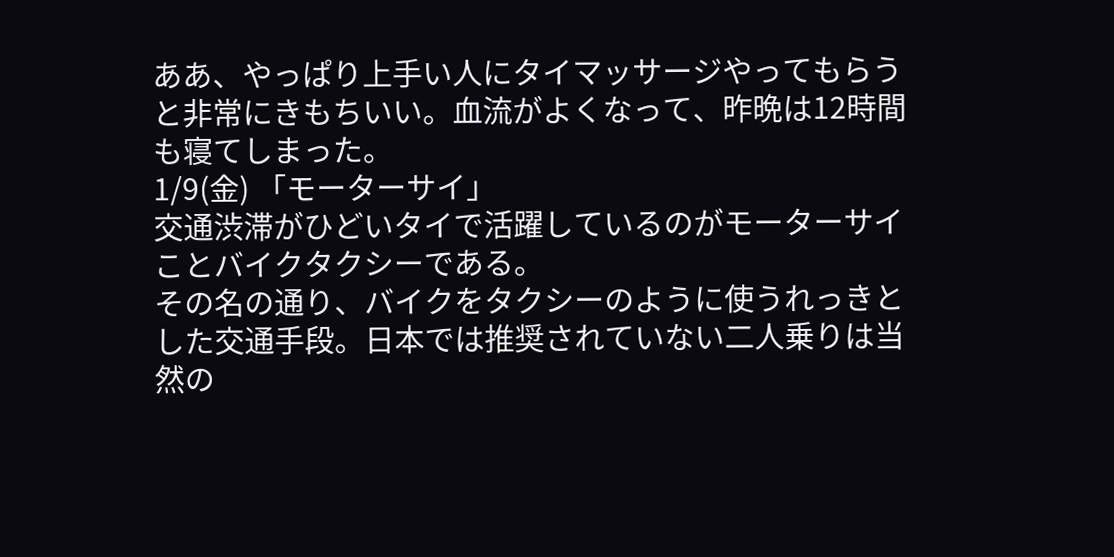ああ、やっぱり上手い人にタイマッサージやってもらうと非常にきもちいい。血流がよくなって、昨晩は12時間も寝てしまった。
1/9(金) 「モーターサイ」
交通渋滞がひどいタイで活躍しているのがモーターサイことバイクタクシーである。
その名の通り、バイクをタクシーのように使うれっきとした交通手段。日本では推奨されていない二人乗りは当然の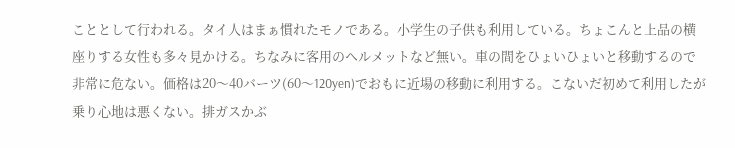こととして行われる。タイ人はまぁ慣れたモノである。小学生の子供も利用している。ちょこんと上品の横座りする女性も多々見かける。ちなみに客用のヘルメットなど無い。車の間をひょいひょいと移動するので非常に危ない。価格は20〜40バーツ(60〜120yen)でおもに近場の移動に利用する。こないだ初めて利用したが乗り心地は悪くない。排ガスかぶ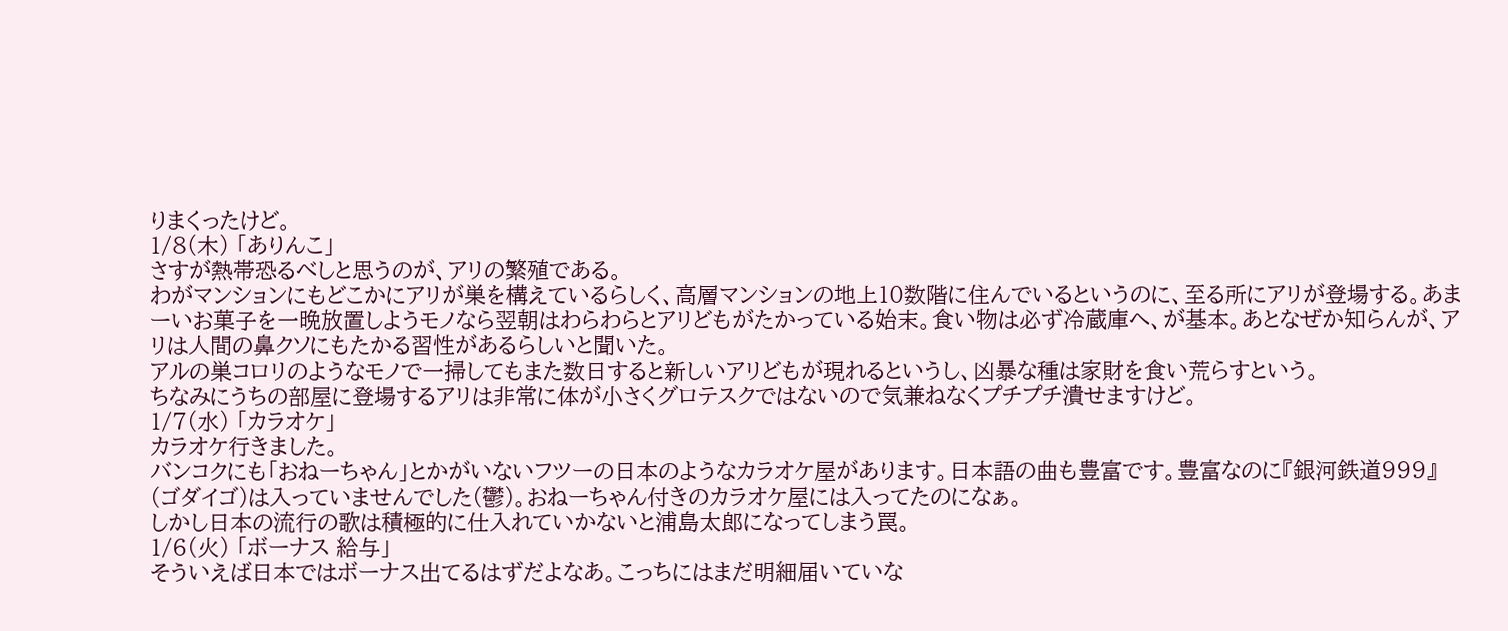りまくったけど。
1/8(木) 「ありんこ」
さすが熱帯恐るべしと思うのが、アリの繁殖である。
わがマンションにもどこかにアリが巣を構えているらしく、高層マンションの地上10数階に住んでいるというのに、至る所にアリが登場する。あまーいお菓子を一晩放置しようモノなら翌朝はわらわらとアリどもがたかっている始末。食い物は必ず冷蔵庫へ、が基本。あとなぜか知らんが、アリは人間の鼻クソにもたかる習性があるらしいと聞いた。
アルの巣コロリのようなモノで一掃してもまた数日すると新しいアリどもが現れるというし、凶暴な種は家財を食い荒らすという。
ちなみにうちの部屋に登場するアリは非常に体が小さくグロテスクではないので気兼ねなくプチプチ潰せますけど。
1/7(水) 「カラオケ」
カラオケ行きました。
バンコクにも「おねーちゃん」とかがいないフツーの日本のようなカラオケ屋があります。日本語の曲も豊富です。豊富なのに『銀河鉄道999』(ゴダイゴ)は入っていませんでした(鬱)。おねーちゃん付きのカラオケ屋には入ってたのになぁ。
しかし日本の流行の歌は積極的に仕入れていかないと浦島太郎になってしまう罠。
1/6(火) 「ボーナス 給与」
そういえば日本ではボーナス出てるはずだよなあ。こっちにはまだ明細届いていな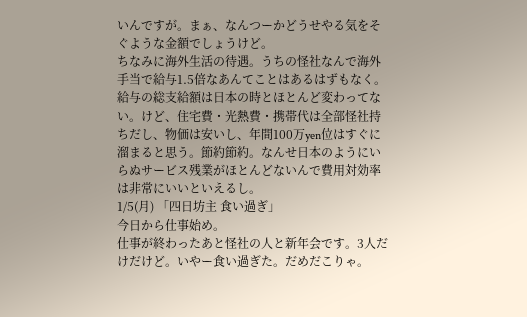いんですが。まぁ、なんつーかどうせやる気をそぐような金額でしょうけど。
ちなみに海外生活の待遇。うちの怪社なんで海外手当で給与1.5倍なあんてことはあるはずもなく。給与の総支給額は日本の時とほとんど変わってない。けど、住宅費・光熱費・携帯代は全部怪社持ちだし、物価は安いし、年間100万yen位はすぐに溜まると思う。節約節約。なんせ日本のようにいらぬサービス残業がほとんどないんで費用対効率は非常にいいといえるし。
1/5(月) 「四日坊主 食い過ぎ」
今日から仕事始め。
仕事が終わったあと怪社の人と新年会です。3人だけだけど。いやー食い過ぎた。だめだこりゃ。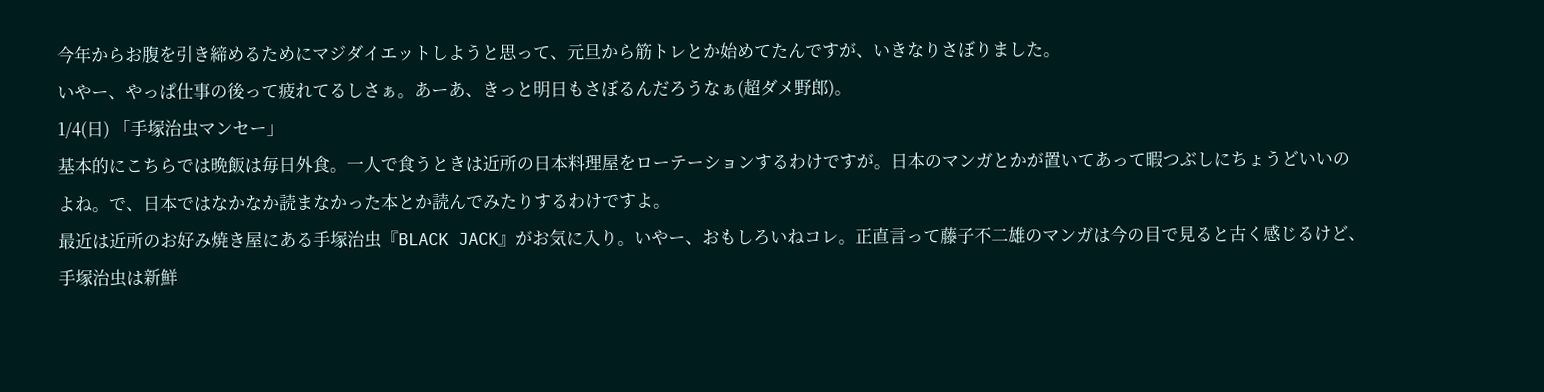今年からお腹を引き締めるためにマジダイエットしようと思って、元旦から筋トレとか始めてたんですが、いきなりさぼりました。
いやー、やっぱ仕事の後って疲れてるしさぁ。あーあ、きっと明日もさぼるんだろうなぁ(超ダメ野郎)。
1/4(日) 「手塚治虫マンセー」
基本的にこちらでは晩飯は毎日外食。一人で食うときは近所の日本料理屋をローテーションするわけですが。日本のマンガとかが置いてあって暇つぶしにちょうどいいのよね。で、日本ではなかなか読まなかった本とか読んでみたりするわけですよ。
最近は近所のお好み焼き屋にある手塚治虫『BLACK JACK』がお気に入り。いやー、おもしろいねコレ。正直言って藤子不二雄のマンガは今の目で見ると古く感じるけど、手塚治虫は新鮮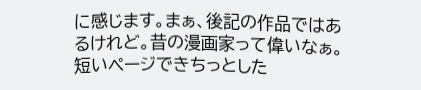に感じます。まぁ、後記の作品ではあるけれど。昔の漫画家って偉いなぁ。短いページできちっとした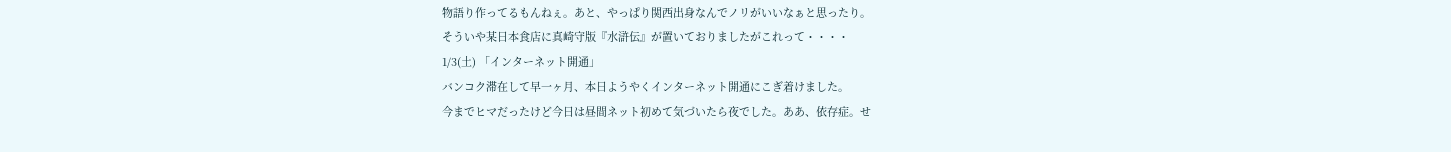物語り作ってるもんねぇ。あと、やっぱり関西出身なんでノリがいいなぁと思ったり。
そういや某日本食店に真崎守版『水滸伝』が置いておりましたがこれって・・・・
1/3(土) 「インターネット開通」
バンコク滞在して早一ヶ月、本日ようやくインターネット開通にこぎ着けました。
今までヒマだったけど今日は昼間ネット初めて気づいたら夜でした。ああ、依存症。せ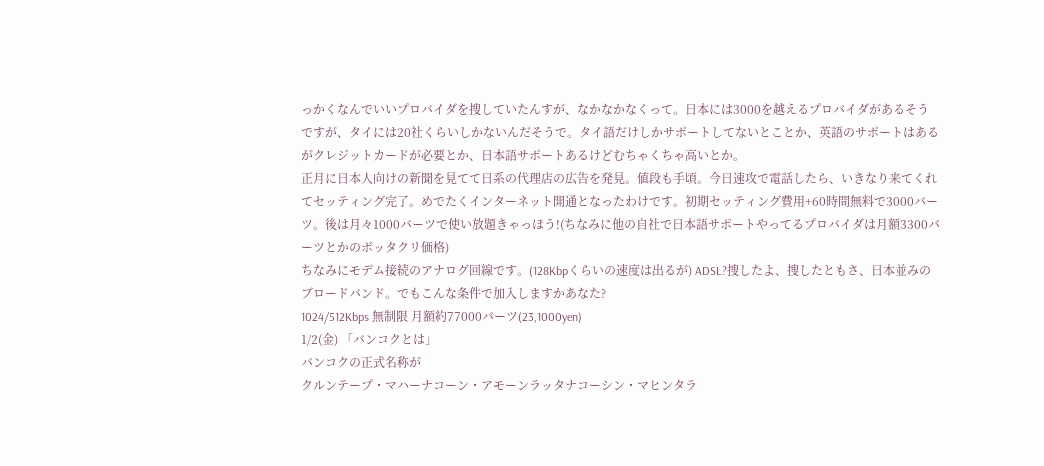っかくなんでいいプロバイダを捜していたんすが、なかなかなくって。日本には3000を越えるプロバイダがあるそうですが、タイには20社くらいしかないんだそうで。タイ語だけしかサポートしてないとことか、英語のサポートはあるがクレジットカードが必要とか、日本語サポートあるけどむちゃくちゃ高いとか。
正月に日本人向けの新聞を見てて日系の代理店の広告を発見。値段も手頃。今日速攻で電話したら、いきなり来てくれてセッティング完了。めでたくインターネット開通となったわけです。初期セッティング費用+60時間無料で3000バーツ。後は月々1000バーツで使い放題きゃっほう!(ちなみに他の自社で日本語サポートやってるプロバイダは月額3300バーツとかのボッタクリ価格)
ちなみにモデム接続のアナログ回線です。(128Kbpくらいの速度は出るが) ADSL?捜したよ、捜したともさ、日本並みのブロードバンド。でもこんな条件で加入しますかあなた?
1024/512Kbps 無制限 月額約77000バーツ(23,1000yen)
1/2(金) 「バンコクとは」
バンコクの正式名称が
クルンテープ・マハーナコーン・アモーンラッタナコーシン・マヒンタラ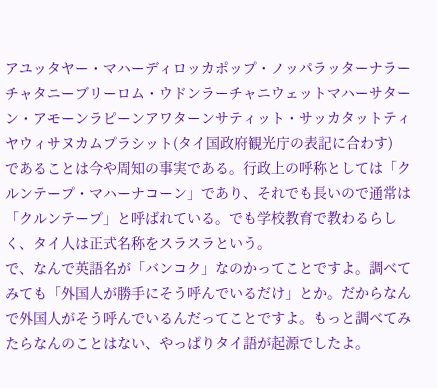アユッタヤー・マハーディロッカポップ・ノッパラッターナラーチャタニーブリーロム・ウドンラーチャニウェットマハーサターン・アモーンラピーンアワターンサティット・サッカタットティヤウィサヌカムプラシット(タイ国政府観光庁の表記に合わす)
であることは今や周知の事実である。行政上の呼称としては「クルンテープ・マハーナコーン」であり、それでも長いので通常は「クルンテープ」と呼ばれている。でも学校教育で教わるらしく、タイ人は正式名称をスラスラという。
で、なんで英語名が「バンコク」なのかってことですよ。調べてみても「外国人が勝手にそう呼んでいるだけ」とか。だからなんで外国人がそう呼んでいるんだってことですよ。もっと調べてみたらなんのことはない、やっぱりタイ語が起源でしたよ。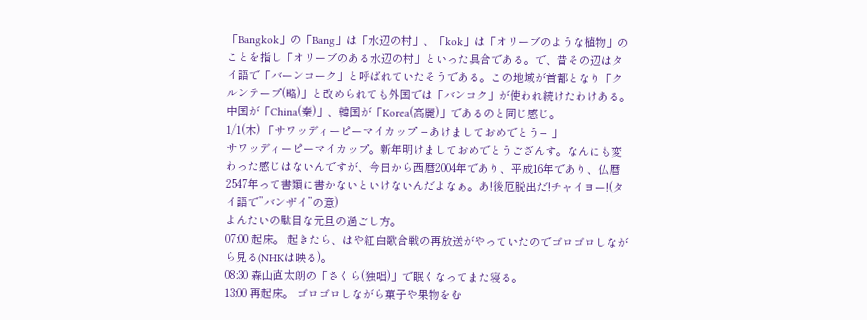「Bangkok」の「Bang」は「水辺の村」、「kok」は「オリーブのような植物」のことを指し「オリーブのある水辺の村」といった具合である。で、昔その辺はタイ語で「バーンコーク」と呼ばれていたそうである。この地域が首都となり「クルンテープ(略)」と改められても外国では「バンコク」が使われ続けたわけある。中国が「China(秦)」、韓国が「Korea(高麗)」であるのと同じ感じ。
1/1(木) 「サワッディーピーマイカップ −あけましておめでとう− 」
サワッディーピーマイカップ。新年明けましておめでとうござんす。なんにも変わった感じはないんですが、今日から西暦2004年であり、平成16年であり、仏暦2547年って書類に書かないといけないんだよなぁ。あ!後厄脱出だ!チャイヨー!(タイ語で”バンザイ”の意)
よんたいの駄目な元旦の過ごし方。
07:00 起床。 起きたら、はや紅白歌合戦の再放送がやっていたのでゴロゴロしながら見る(NHKは映る)。
08:30 森山直太朗の「さくら(独唱)」で眠くなってまた寝る。
13:00 再起床。 ゴロゴロしながら菓子や果物をむ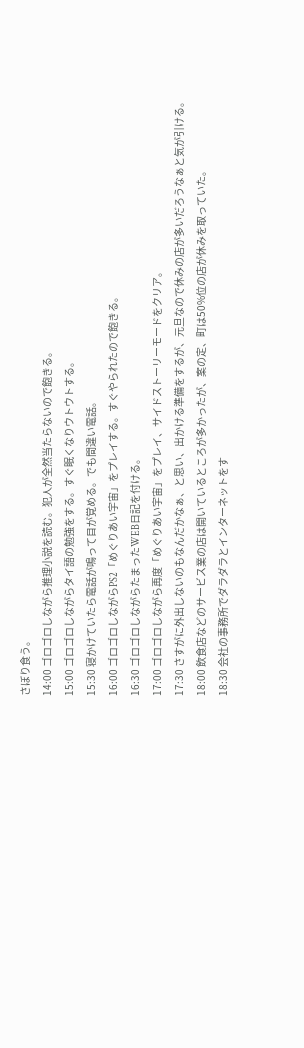さぼり食う。
14:00 ゴロゴロしながら推理小説を読む。犯人が全然当たらないので飽きる。
15:00 ゴロゴロしながらタイ語の勉強をする。すぐ眠くなりウトウトする。
15:30 寝かけていたら電話が鳴って目が覚める。でも間違い電話。
16:00 ゴロゴロしながらPS2「めぐりあい宇宙」をプレイする。すぐやられたので飽きる。
16:30 ゴロゴロしながらたまったWEB日記を付ける。
17:00 ゴロゴロしながら再度「めぐりあい宇宙」をプレイ、サイドストーリーモードをクリア。
17:30 さすがに外出しないのもなんだかなぁ、と思い、出かける準備をするが、元旦なので休みの店が多いだろうなぁと気が引ける。
18:00 飲食店などのサービス業の店は開いているところが多かったが、案の定、町は50%位の店が休みを取っていた。
18:30 会社の事務所でダラダラとインターネットをす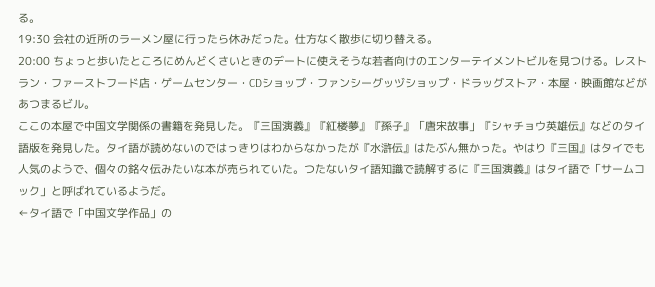る。
19:30 会社の近所のラーメン屋に行ったら休みだった。仕方なく散歩に切り替える。
20:00 ちょっと歩いたところにめんどくさいときのデートに使えそうな若者向けのエンターテイメントビルを見つける。レストラン・ファーストフード店・ゲームセンター・CDショップ・ファンシーグッヅショップ・ドラッグストア・本屋・映画館などがあつまるビル。
ここの本屋で中国文学関係の書籍を発見した。『三国演義』『紅楼夢』『孫子』「唐宋故事」『シャチョウ英雄伝』などのタイ語版を発見した。タイ語が読めないのではっきりはわからなかったが『水滸伝』はたぶん無かった。やはり『三国』はタイでも人気のようで、個々の銘々伝みたいな本が売られていた。つたないタイ語知識で読解するに『三国演義』はタイ語で「サームコック」と呼ばれているようだ。
←タイ語で「中国文学作品」の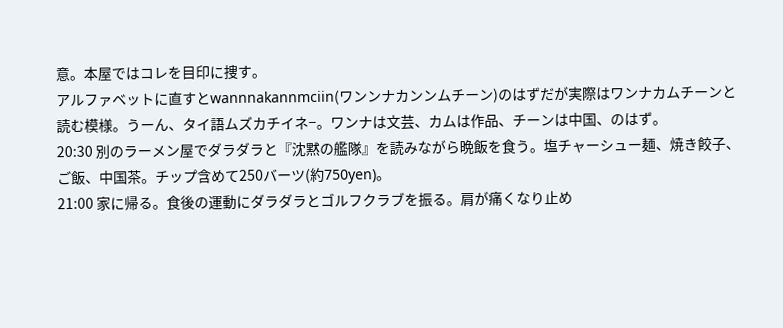意。本屋ではコレを目印に捜す。
アルファベットに直すとwannnakannmciin(ワンンナカンンムチーン)のはずだが実際はワンナカムチーンと読む模様。うーん、タイ語ムズカチイネ−。ワンナは文芸、カムは作品、チーンは中国、のはず。
20:30 別のラーメン屋でダラダラと『沈黙の艦隊』を読みながら晩飯を食う。塩チャーシュー麺、焼き餃子、ご飯、中国茶。チップ含めて250バーツ(約750yen)。
21:00 家に帰る。食後の運動にダラダラとゴルフクラブを振る。肩が痛くなり止め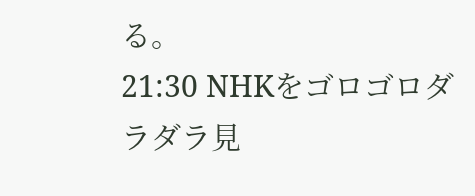る。
21:30 NHKをゴロゴロダラダラ見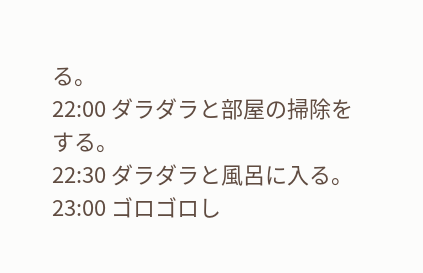る。
22:00 ダラダラと部屋の掃除をする。
22:30 ダラダラと風呂に入る。
23:00 ゴロゴロし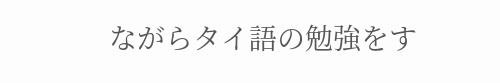ながらタイ語の勉強をす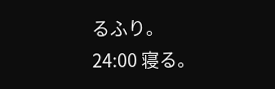るふり。
24:00 寝る。